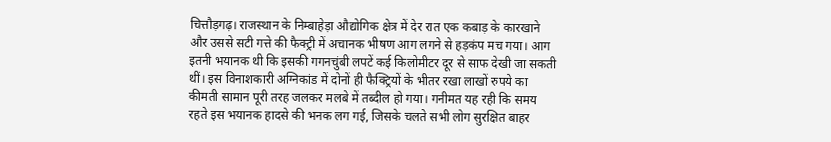चित्तौड़गढ़। राजस्थान के निम्बाहेड़ा औद्योगिक क्षेत्र में देर रात एक कबाड़ के कारखाने और उससे सटी गत्ते की फैक्ट्री में अचानक भीषण आग लगने से हड़कंप मच गया। आग इतनी भयानक थी कि इसकी गगनचुंबी लपटें कई किलोमीटर दूर से साफ देखी जा सकती थीं। इस विनाशकारी अग्निकांड में दोनों ही फैक्ट्रियों के भीतर रखा लाखों रुपये का कीमती सामान पूरी तरह जलकर मलबे में तब्दील हो गया। गनीमत यह रही कि समय रहते इस भयानक हादसे की भनक लग गई, जिसके चलते सभी लोग सुरक्षित बाहर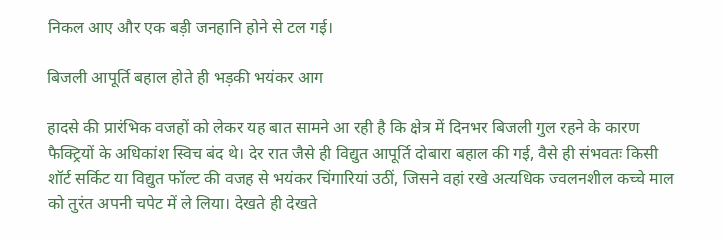निकल आए और एक बड़ी जनहानि होने से टल गई।

बिजली आपूर्ति बहाल होते ही भड़की भयंकर आग

हादसे की प्रारंभिक वजहों को लेकर यह बात सामने आ रही है कि क्षेत्र में दिनभर बिजली गुल रहने के कारण फैक्ट्रियों के अधिकांश स्विच बंद थे। देर रात जैसे ही विद्युत आपूर्ति दोबारा बहाल की गई, वैसे ही संभवतः किसी शॉर्ट सर्किट या विद्युत फॉल्ट की वजह से भयंकर चिंगारियां उठीं, जिसने वहां रखे अत्यधिक ज्वलनशील कच्चे माल को तुरंत अपनी चपेट में ले लिया। देखते ही देखते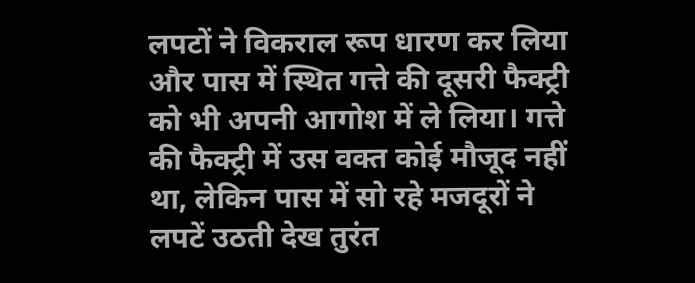लपटों ने विकराल रूप धारण कर लिया और पास में स्थित गत्ते की दूसरी फैक्ट्री को भी अपनी आगोश में ले लिया। गत्ते की फैक्ट्री में उस वक्त कोई मौजूद नहीं था, लेकिन पास में सो रहे मजदूरों ने लपटें उठती देख तुरंत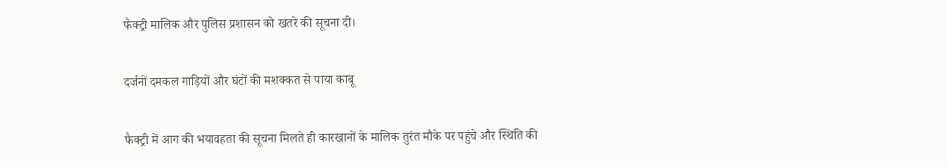फैक्ट्री मालिक और पुलिस प्रशासन को खतरे की सूचना दी।

दर्जनों दमकल गाड़ियों और घंटों की मशक्कत से पाया काबू

फैक्ट्री में आग की भयावहता की सूचना मिलते ही कारखानों के मालिक तुरंत मौके पर पहुंचे और स्थिति की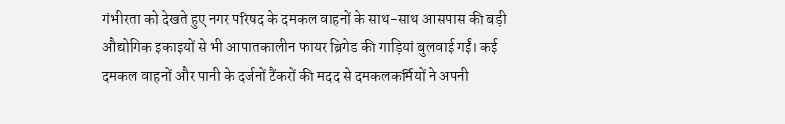गंभीरता को देखते हुए नगर परिषद के दमकल वाहनों के साथ-साथ आसपास की बड़ी औद्योगिक इकाइयों से भी आपातकालीन फायर ब्रिगेड की गाड़ियां बुलवाई गईं। कई दमकल वाहनों और पानी के दर्जनों टैंकरों की मदद से दमकलकर्मियों ने अपनी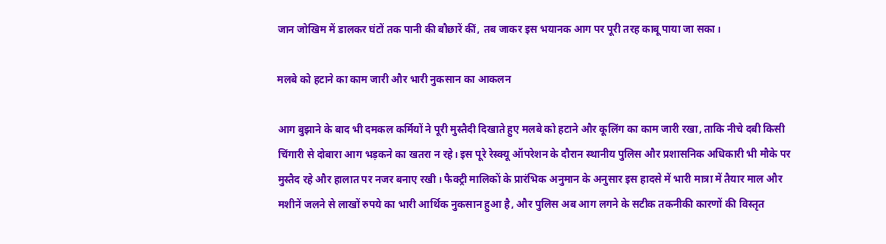जान जोखिम में डालकर घंटों तक पानी की बौछारें कीं, तब जाकर इस भयानक आग पर पूरी तरह काबू पाया जा सका।

मलबे को हटाने का काम जारी और भारी नुकसान का आकलन

आग बुझाने के बाद भी दमकल कर्मियों ने पूरी मुस्तैदी दिखाते हुए मलबे को हटाने और कूलिंग का काम जारी रखा, ताकि नीचे दबी किसी चिंगारी से दोबारा आग भड़कने का खतरा न रहे। इस पूरे रेस्क्यू ऑपरेशन के दौरान स्थानीय पुलिस और प्रशासनिक अधिकारी भी मौके पर मुस्तैद रहे और हालात पर नजर बनाए रखी। फैक्ट्री मालिकों के प्रारंभिक अनुमान के अनुसार इस हादसे में भारी मात्रा में तैयार माल और मशीनें जलने से लाखों रुपये का भारी आर्थिक नुकसान हुआ है, और पुलिस अब आग लगने के सटीक तकनीकी कारणों की विस्तृत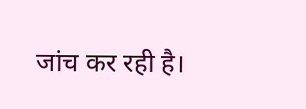जांच कर रही है।